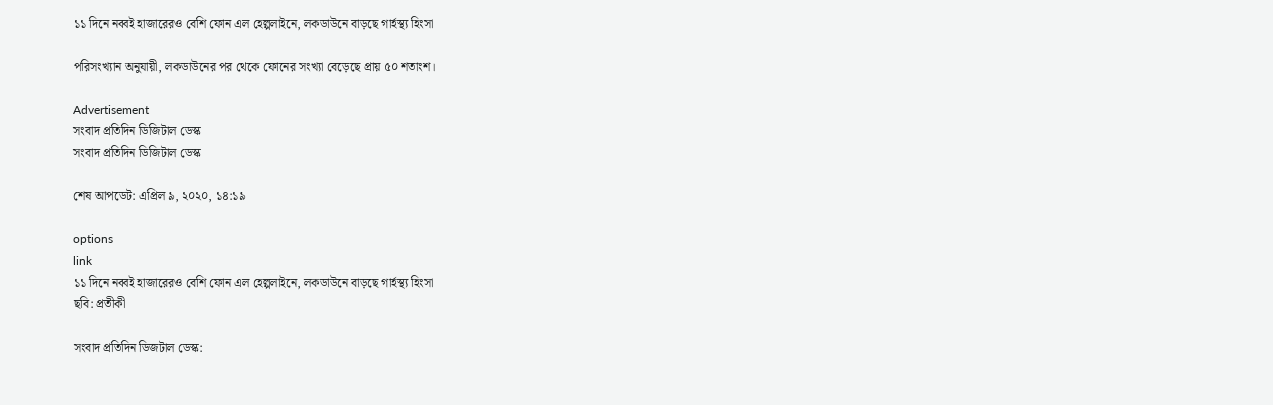১১ দিনে নব্বই হাজারেরও বেশি ফোন এল হেল্পলাইনে, লকডাউনে বাড়ছে গার্হস্থ্য হিংসা

পরিসংখ্যান অনুযায়ী, লকডাউনের পর থেকে ফোনের সংখ্যা বেড়েছে প্রায় ৫০ শতাংশ।

Advertisement
সংবাদ প্রতিদিন ডিজিটাল ডেস্ক
সংবাদ প্রতিদিন ডিজিটাল ডেস্ক

শেষ আপডেট: এপ্রিল ৯, ২০২০, ১৪:১৯

options
link
১১ দিনে নব্বই হাজারেরও বেশি ফোন এল হেল্পলাইনে, লকডাউনে বাড়ছে গার্হস্থ্য হিংসা
ছবি: প্রতীকী

সংবাদ প্রতিদিন ডিজটাল ডেস্ক: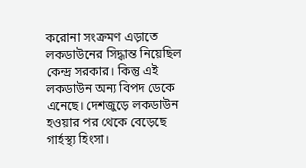করোনা সংক্রমণ এড়াতে লকডাউনের সিদ্ধান্ত নিয়েছিল কেন্দ্র সরকার। কিন্তু এই লকডাউন অন্য বিপদ ডেকে এনেছে। দেশজুড়ে লকডাউন হওয়ার পর থেকে বেড়েছে গার্হস্থ্য হিংসা।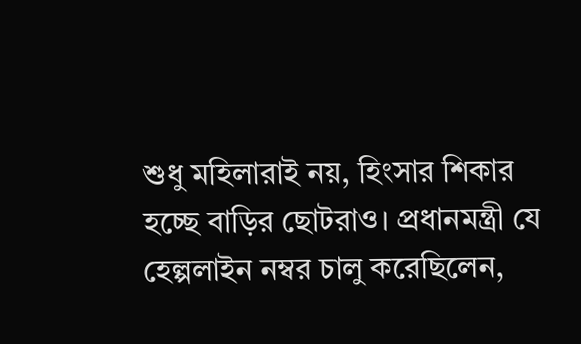শুধু মহিলারাই নয়, হিংসার শিকার হচ্ছে বাড়ির ছোটরাও। প্রধানমন্ত্রী যে হেল্পলাইন নম্বর চালু করেছিলেন,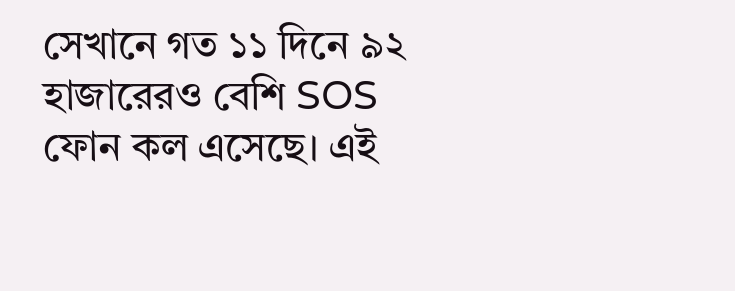সেখানে গত ১১ দিনে ৯২ হাজারেরও বেশি SOS ফোন কল এসেছে। এই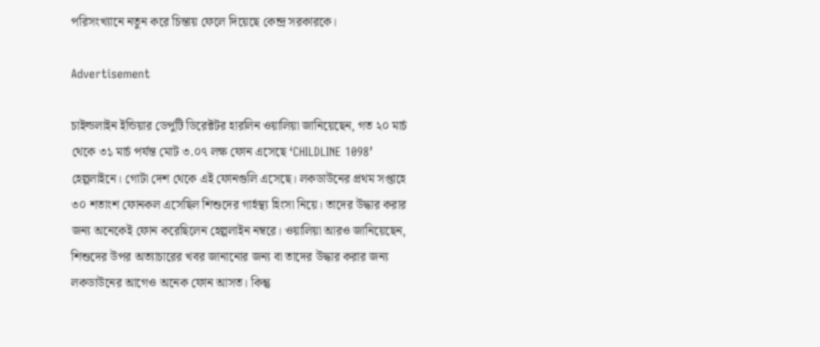পরিসংখ্যানে নতুন করে চিন্তায় ফেলে দিয়েছে কেন্দ্র সরকারকে।

Advertisement

চাইল্ডলাইন ইন্ডিয়ার ডেপুটি ডিরেক্টটর হারলিন ওয়ালিয়া জানিয়েছেন, গত ২০ মার্চ থেকে ৩১ মার্চ পর্যন্ত মোট ৩.০৭ লক্ষ ফোন এসেছে ‘CHILDLINE 1098’ হেল্পলাইনে। গোটা দেশ থেকে এই ফোনগুলি এসেছে। লকডাউনের প্রথম সপ্তাহে ৩০ শতাংশ ফোনকল এসেছিল শিশুদের গার্হস্থ্য হিংসা নিয়ে। তাদের উদ্ধার করার জন্য অনেকেই ফোন করেছিলেন হেল্পলাইন নম্বরে। ওয়ালিয়া আরও জানিয়েছেন, শিশুদের উপর অত্যাচারের খবর জানানোর জন্য বা তাদের উদ্ধার করার জন্য লকডাউনের আগেও অনেক ফোন আসত। কিন্তু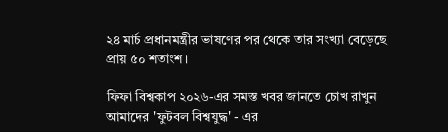২৪ মার্চ প্রধানমন্ত্রীর ভাষণের পর থেকে তার সংখ্যা বেড়েছে প্রায় ৫০ শতাংশ।

ফিফা বিশ্বকাপ ২০২৬-এর সমস্ত খবর জানতে চোখ রাখুন আমাদের 'ফুটবল বিশ্বযুদ্ধ' - এর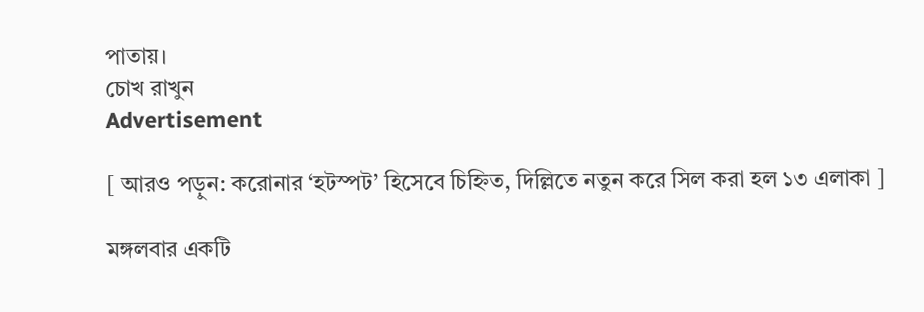পাতায়।
চোখ রাখুন
Advertisement

[ আরও পড়ুন: করোনার ‘হটস্পট’ হিসেবে চিহ্নিত, দিল্লিতে নতুন করে সিল করা হল ১৩ এলাকা ]

মঙ্গলবার একটি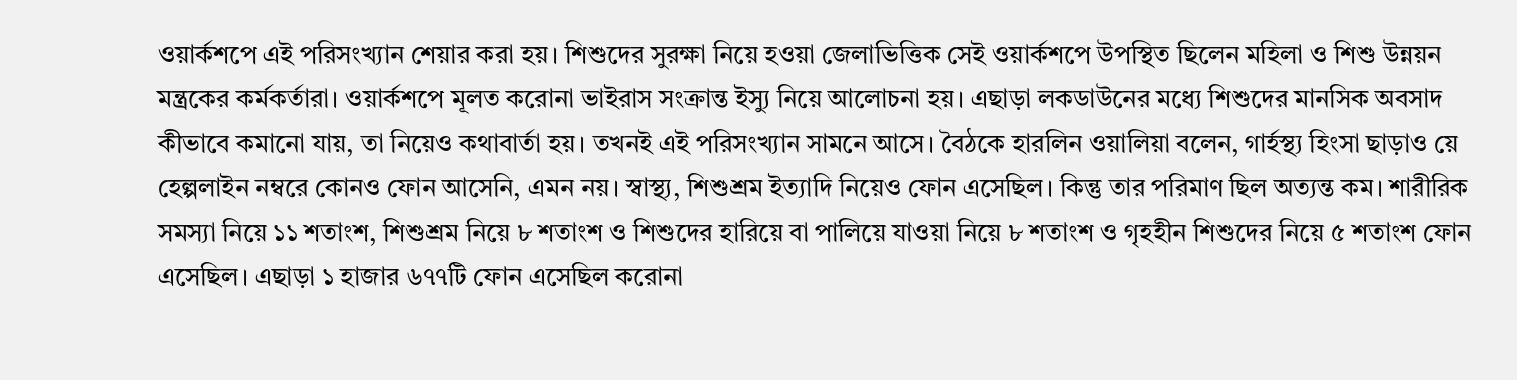ওয়ার্কশপে এই পরিসংখ্যান শেয়ার করা হয়। শিশুদের সুরক্ষা নিয়ে হওয়া জেলাভিত্তিক সেই ওয়ার্কশপে উপস্থিত ছিলেন মহিলা ও শিশু উন্নয়ন মন্ত্রকের কর্মকর্তারা। ওয়ার্কশপে মূলত করোনা ভাইরাস সংক্রান্ত ইস্যু নিয়ে আলোচনা হয়। এছাড়া লকডাউনের মধ্যে শিশুদের মানসিক অবসাদ কীভাবে কমানো যায়, তা নিয়েও কথাবার্তা হয়। তখনই এই পরিসংখ্যান সামনে আসে। বৈঠকে হারলিন ওয়ালিয়া বলেন, গার্হস্থ্য হিংসা ছাড়াও য়ে হেল্পলাইন নম্বরে কোনও ফোন আসেনি, এমন নয়। স্বাস্থ্য, শিশুশ্রম ইত্যাদি নিয়েও ফোন এসেছিল। কিন্তু তার পরিমাণ ছিল অত্যন্ত কম। শারীরিক সমস্যা নিয়ে ১১ শতাংশ, শিশুশ্রম নিয়ে ৮ শতাংশ ও শিশুদের হারিয়ে বা পালিয়ে যাওয়া নিয়ে ৮ শতাংশ ও গৃহহীন শিশুদের নিয়ে ৫ শতাংশ ফোন এসেছিল। এছাড়া ১ হাজার ৬৭৭টি ফোন এসেছিল করোনা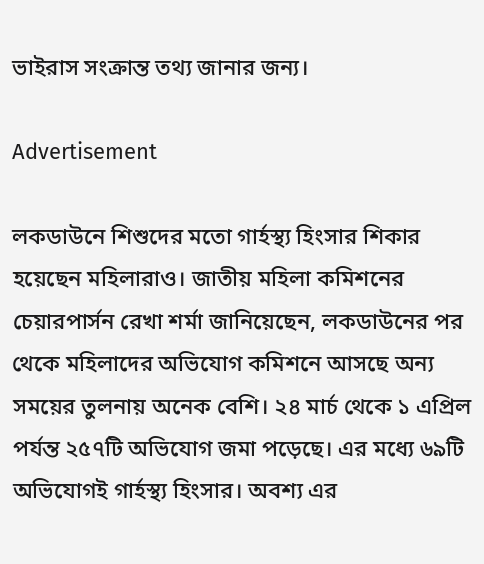ভাইরাস সংক্রান্ত তথ্য জানার জন্য।

Advertisement

লকডাউনে শিশুদের মতো গার্হস্থ্য হিংসার শিকার হয়েছেন মহিলারাও। জাতীয় মহিলা কমিশনের চেয়ারপার্সন রেখা শর্মা জানিয়েছেন, লকডাউনের পর থেকে মহিলাদের অভিযোগ কমিশনে আসছে অন্য সময়ের তুলনায় অনেক বেশি। ২৪ মার্চ থেকে ১ এপ্রিল পর্যন্ত ২৫৭টি অভিযোগ জমা পড়েছে। এর মধ্যে ৬৯টি অভিযোগই গার্হস্থ্য হিংসার। অবশ্য এর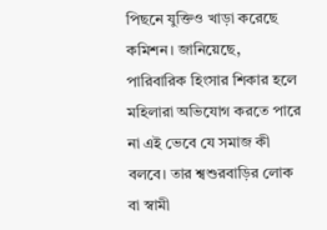পিছনে যুক্তিও খাড়া করেছে কমিশন। জানিয়েছে, পারিবারিক হিংসার শিকার হলে মহিলারা অভিযোগ করতে পারে না এই ভেবে যে সমাজ কী বলবে। তার শ্বশুরবাড়ির লোক বা স্বামী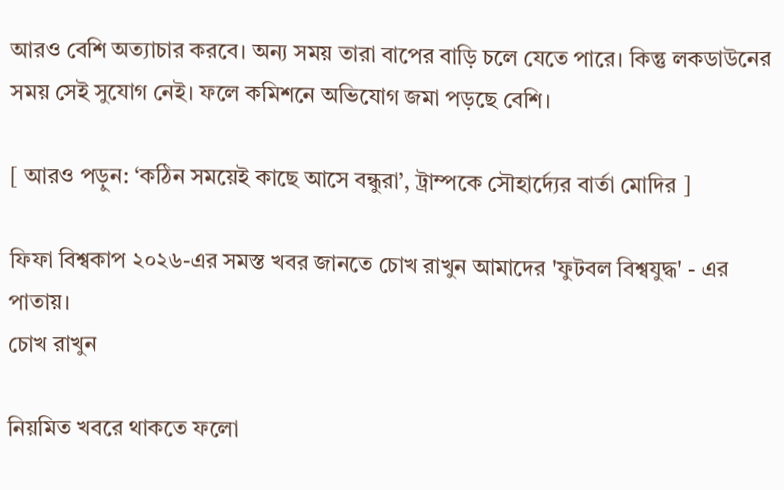আরও বেশি অত্যাচার করবে। অন্য সময় তারা বাপের বাড়ি চলে যেতে পারে। কিন্তু লকডাউনের সময় সেই সুযোগ নেই। ফলে কমিশনে অভিযোগ জমা পড়ছে বেশি।

[ আরও পড়ুন: ‘কঠিন সময়েই কাছে আসে বন্ধুরা’, ট্রাম্পকে সৌহার্দ্যের বার্তা মোদির ]

ফিফা বিশ্বকাপ ২০২৬-এর সমস্ত খবর জানতে চোখ রাখুন আমাদের 'ফুটবল বিশ্বযুদ্ধ' - এর পাতায়।
চোখ রাখুন

নিয়মিত খবরে থাকতে ফলো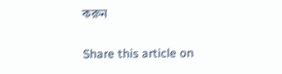করুন

Share this article on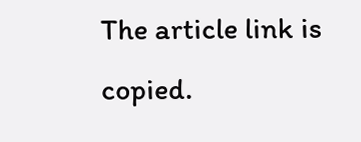The article link is copied.